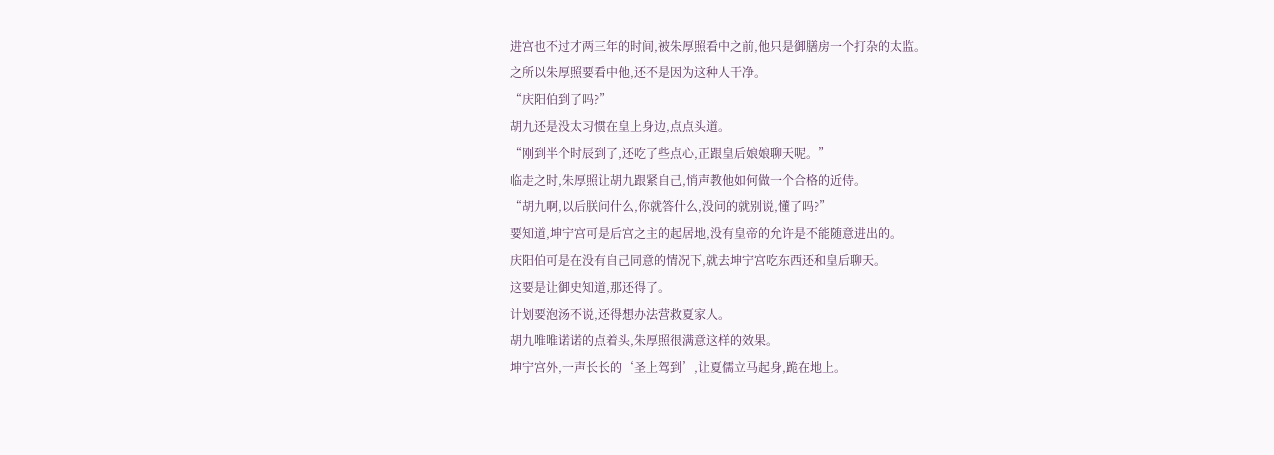进宫也不过才两三年的时间,被朱厚照看中之前,他只是御膳房一个打杂的太监。
之所以朱厚照要看中他,还不是因为这种人干净。
“庆阳伯到了吗?”
胡九还是没太习惯在皇上身边,点点头道。
“刚到半个时辰到了,还吃了些点心,正跟皇后娘娘聊天呢。”
临走之时,朱厚照让胡九跟紧自己,悄声教他如何做一个合格的近侍。
“胡九啊,以后朕问什么,你就答什么,没问的就别说,懂了吗?”
要知道,坤宁宫可是后宫之主的起居地,没有皇帝的允许是不能随意进出的。
庆阳伯可是在没有自己同意的情况下,就去坤宁宫吃东西还和皇后聊天。
这要是让御史知道,那还得了。
计划要泡汤不说,还得想办法营救夏家人。
胡九唯唯诺诺的点着头,朱厚照很满意这样的效果。
坤宁宫外,一声长长的‘圣上驾到’,让夏儒立马起身,跪在地上。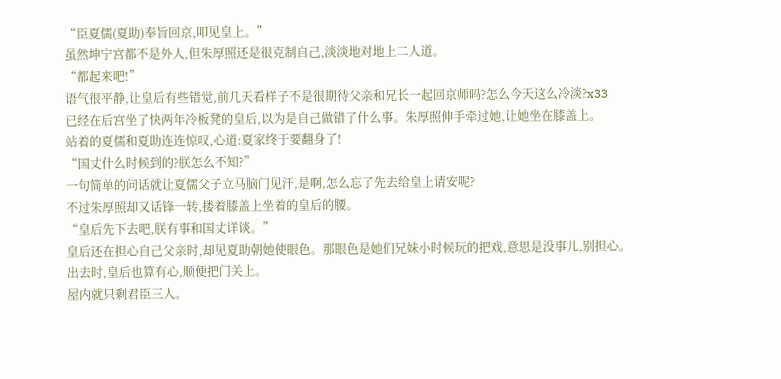“臣夏儒(夏助)奉旨回京,叩见皇上。”
虽然坤宁宫都不是外人,但朱厚照还是很克制自己,淡淡地对地上二人道。
“都起来吧!”
语气很平静,让皇后有些错觉,前几天看样子不是很期待父亲和兄长一起回京师吗?怎么今天这么冷淡?x33
已经在后宫坐了快两年冷板凳的皇后,以为是自己做错了什么事。朱厚照伸手牵过她,让她坐在膝盖上。
站着的夏儒和夏助连连惊叹,心道:夏家终于要翻身了!
“国丈什么时候到的?朕怎么不知?”
一句简单的问话就让夏儒父子立马脑门见汗,是啊,怎么忘了先去给皇上请安呢?
不过朱厚照却又话锋一转,搂着膝盖上坐着的皇后的腰。
“皇后先下去吧,朕有事和国丈详谈。”
皇后还在担心自己父亲时,却见夏助朝她使眼色。那眼色是她们兄妹小时候玩的把戏,意思是没事儿,别担心。
出去时,皇后也算有心,顺便把门关上。
屋内就只剩君臣三人。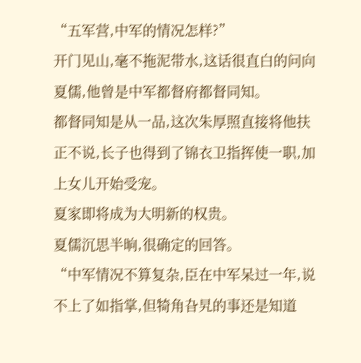“五军营,中军的情况怎样?”
开门见山,毫不拖泥带水,这话很直白的问向夏儒,他曾是中军都督府都督同知。
都督同知是从一品,这次朱厚照直接将他扶正不说,长子也得到了锦衣卫指挥使一职,加上女儿开始受宠。
夏家即将成为大明新的权贵。
夏儒沉思半晌,很确定的回答。
“中军情况不算复杂,臣在中军呆过一年,说不上了如指掌,但犄角旮旯的事还是知道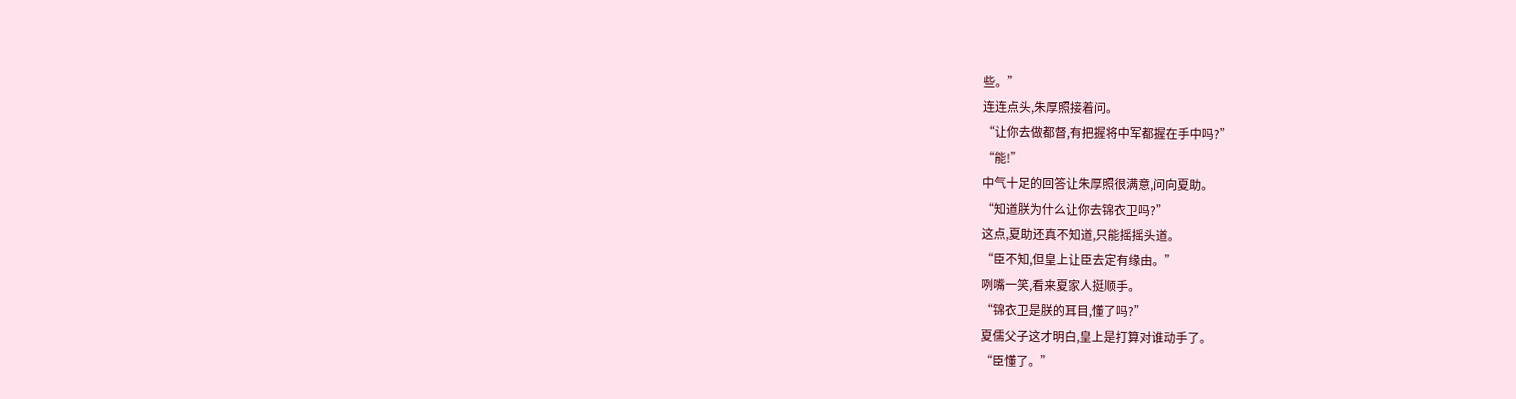些。”
连连点头,朱厚照接着问。
“让你去做都督,有把握将中军都握在手中吗?”
“能!”
中气十足的回答让朱厚照很满意,问向夏助。
“知道朕为什么让你去锦衣卫吗?”
这点,夏助还真不知道,只能摇摇头道。
“臣不知,但皇上让臣去定有缘由。”
咧嘴一笑,看来夏家人挺顺手。
“锦衣卫是朕的耳目,懂了吗?”
夏儒父子这才明白,皇上是打算对谁动手了。
“臣懂了。”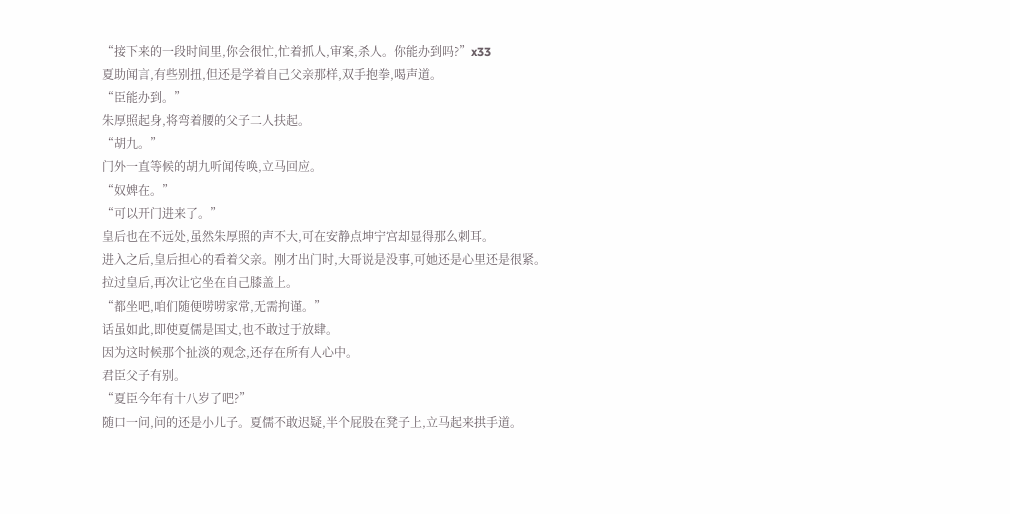“接下来的一段时间里,你会很忙,忙着抓人,审案,杀人。你能办到吗?”x33
夏助闻言,有些别扭,但还是学着自己父亲那样,双手抱拳,喝声道。
“臣能办到。”
朱厚照起身,将弯着腰的父子二人扶起。
“胡九。”
门外一直等候的胡九听闻传唤,立马回应。
“奴婢在。”
“可以开门进来了。”
皇后也在不远处,虽然朱厚照的声不大,可在安静点坤宁宫却显得那么刺耳。
进入之后,皇后担心的看着父亲。刚才出门时,大哥说是没事,可她还是心里还是很紧。
拉过皇后,再次让它坐在自己膝盖上。
“都坐吧,咱们随便唠唠家常,无需拘谨。”
话虽如此,即使夏儒是国丈,也不敢过于放肆。
因为这时候那个扯淡的观念,还存在所有人心中。
君臣父子有别。
“夏臣今年有十八岁了吧?”
随口一问,问的还是小儿子。夏儒不敢迟疑,半个屁股在凳子上,立马起来拱手道。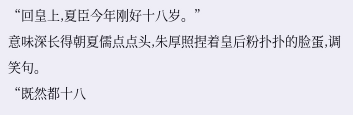“回皇上,夏臣今年刚好十八岁。”
意味深长得朝夏儒点点头,朱厚照捏着皇后粉扑扑的脸蛋,调笑句。
“既然都十八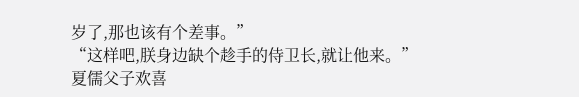岁了,那也该有个差事。”
“这样吧,朕身边缺个趁手的侍卫长,就让他来。”
夏儒父子欢喜